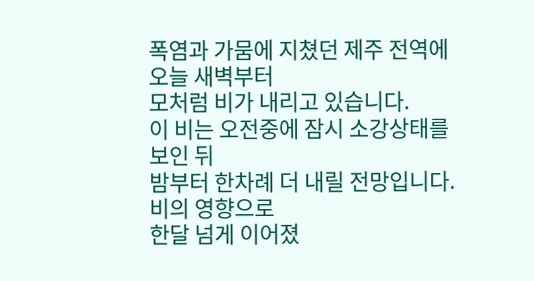폭염과 가뭄에 지쳤던 제주 전역에 오늘 새벽부터
모처럼 비가 내리고 있습니다.
이 비는 오전중에 잠시 소강상태를 보인 뒤
밤부터 한차례 더 내릴 전망입니다.
비의 영향으로
한달 넘게 이어졌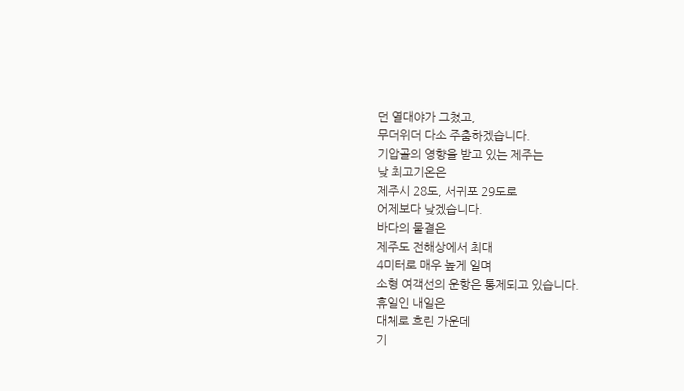던 열대야가 그쳤고,
무더위더 다소 주춤하겠습니다.
기압골의 영향을 받고 있는 제주는
낮 최고기온은
제주시 28도, 서귀포 29도로
어제보다 낮겠습니다.
바다의 물결은
제주도 전해상에서 최대
4미터로 매우 높게 일며
소형 여객선의 운항은 통제되고 있습니다.
휴일인 내일은
대체로 흐린 가운데
기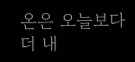온은 오늘보다 더 내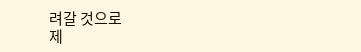려갈 것으로
제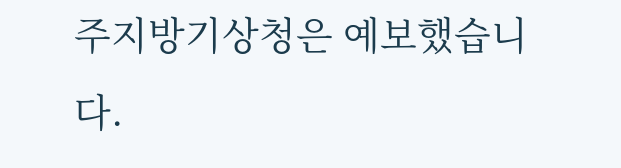주지방기상청은 예보했습니다.